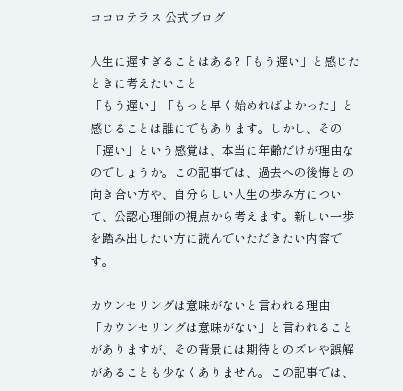ココロテラス 公式ブログ

人生に遅すぎることはある?「もう遅い」と感じたときに考えたいこと
「もう遅い」「もっと早く始めればよかった」と感じることは誰にでもあります。しかし、その「遅い」という感覚は、本当に年齢だけが理由なのでしょうか。この記事では、過去への後悔との向き合い方や、自分らしい人生の歩み方について、公認心理師の視点から考えます。新しい一歩を踏み出したい方に読んでいただきたい内容です。

カウンセリングは意味がないと言われる理由
「カウンセリングは意味がない」と言われることがありますが、その背景には期待とのズレや誤解があることも少なくありません。この記事では、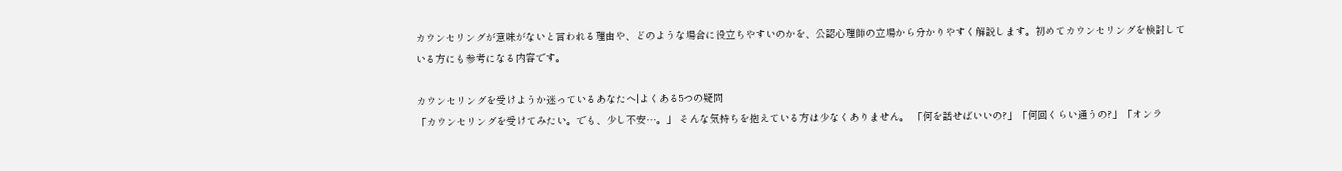カウンセリングが意味がないと言われる理由や、どのような場合に役立ちやすいのかを、公認心理師の立場から分かりやすく解説します。初めてカウンセリングを検討している方にも参考になる内容です。

カウンセリングを受けようか迷っているあなたへ|よくある5つの疑問
「カウンセリングを受けてみたい。でも、少し不安…。」 そんな気持ちを抱えている方は少なくありません。 「何を話せばいいの?」「何回くらい通うの?」「オンラ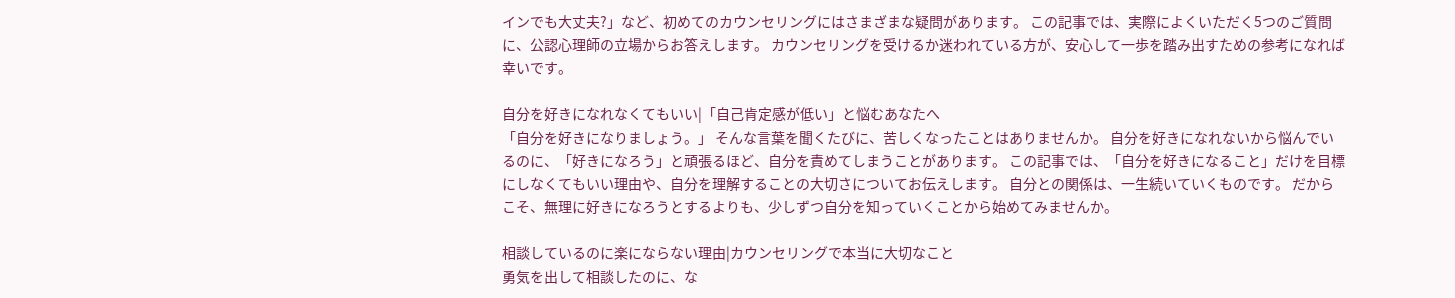インでも大丈夫?」など、初めてのカウンセリングにはさまざまな疑問があります。 この記事では、実際によくいただく5つのご質問に、公認心理師の立場からお答えします。 カウンセリングを受けるか迷われている方が、安心して一歩を踏み出すための参考になれば幸いです。

自分を好きになれなくてもいい|「自己肯定感が低い」と悩むあなたへ
「自分を好きになりましょう。」 そんな言葉を聞くたびに、苦しくなったことはありませんか。 自分を好きになれないから悩んでいるのに、「好きになろう」と頑張るほど、自分を責めてしまうことがあります。 この記事では、「自分を好きになること」だけを目標にしなくてもいい理由や、自分を理解することの大切さについてお伝えします。 自分との関係は、一生続いていくものです。 だからこそ、無理に好きになろうとするよりも、少しずつ自分を知っていくことから始めてみませんか。

相談しているのに楽にならない理由|カウンセリングで本当に大切なこと
勇気を出して相談したのに、な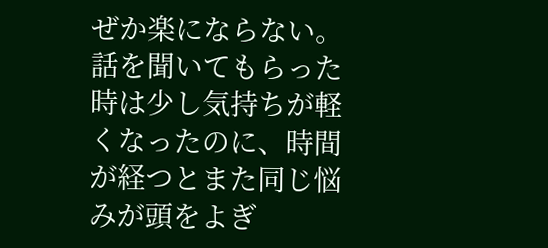ぜか楽にならない。 話を聞いてもらった時は少し気持ちが軽くなったのに、時間が経つとまた同じ悩みが頭をよぎ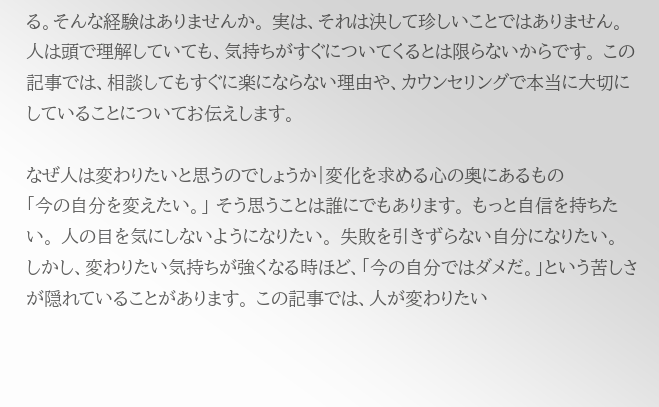る。そんな経験はありませんか。 実は、それは決して珍しいことではありません。 人は頭で理解していても、気持ちがすぐについてくるとは限らないからです。 この記事では、相談してもすぐに楽にならない理由や、カウンセリングで本当に大切にしていることについてお伝えします。

なぜ人は変わりたいと思うのでしょうか|変化を求める心の奥にあるもの
「今の自分を変えたい。」 そう思うことは誰にでもあります。 もっと自信を持ちたい。 人の目を気にしないようになりたい。 失敗を引きずらない自分になりたい。 しかし、変わりたい気持ちが強くなる時ほど、「今の自分ではダメだ。」という苦しさが隠れていることがあります。 この記事では、人が変わりたい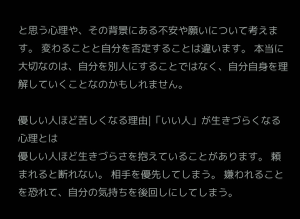と思う心理や、その背景にある不安や願いについて考えます。 変わることと自分を否定することは違います。 本当に大切なのは、自分を別人にすることではなく、自分自身を理解していくことなのかもしれません。

優しい人ほど苦しくなる理由|「いい人」が生きづらくなる心理とは
優しい人ほど生きづらさを抱えていることがあります。 頼まれると断れない。 相手を優先してしまう。 嫌われることを恐れて、自分の気持ちを後回しにしてしまう。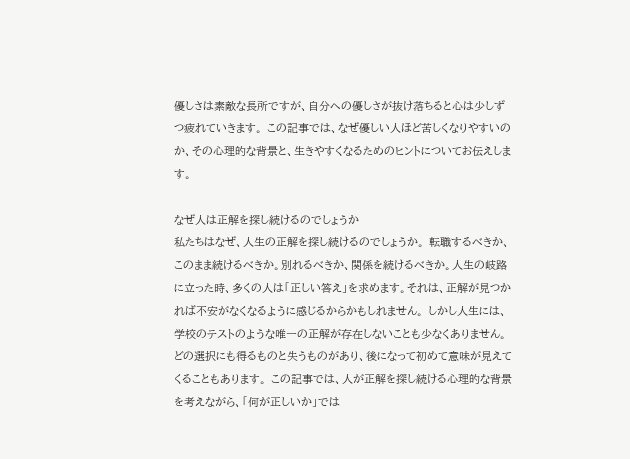優しさは素敵な長所ですが、自分への優しさが抜け落ちると心は少しずつ疲れていきます。 この記事では、なぜ優しい人ほど苦しくなりやすいのか、その心理的な背景と、生きやすくなるためのヒントについてお伝えします。

なぜ人は正解を探し続けるのでしょうか
私たちはなぜ、人生の正解を探し続けるのでしょうか。 転職するべきか、このまま続けるべきか。別れるべきか、関係を続けるべきか。人生の岐路に立った時、多くの人は「正しい答え」を求めます。それは、正解が見つかれば不安がなくなるように感じるからかもしれません。 しかし人生には、学校のテストのような唯一の正解が存在しないことも少なくありません。どの選択にも得るものと失うものがあり、後になって初めて意味が見えてくることもあります。 この記事では、人が正解を探し続ける心理的な背景を考えながら、「何が正しいか」では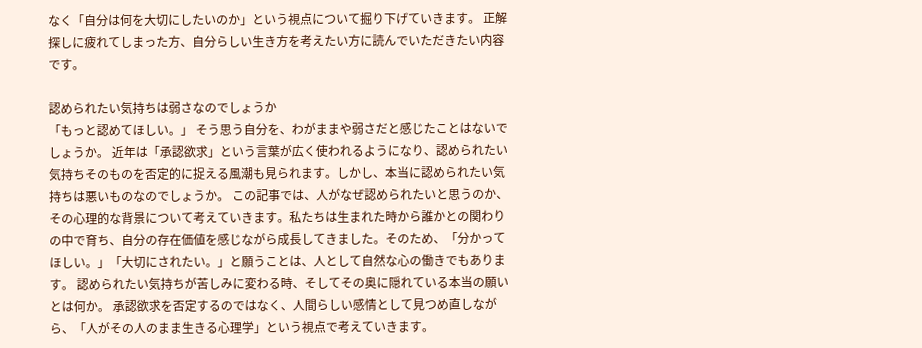なく「自分は何を大切にしたいのか」という視点について掘り下げていきます。 正解探しに疲れてしまった方、自分らしい生き方を考えたい方に読んでいただきたい内容です。

認められたい気持ちは弱さなのでしょうか
「もっと認めてほしい。」 そう思う自分を、わがままや弱さだと感じたことはないでしょうか。 近年は「承認欲求」という言葉が広く使われるようになり、認められたい気持ちそのものを否定的に捉える風潮も見られます。しかし、本当に認められたい気持ちは悪いものなのでしょうか。 この記事では、人がなぜ認められたいと思うのか、その心理的な背景について考えていきます。私たちは生まれた時から誰かとの関わりの中で育ち、自分の存在価値を感じながら成長してきました。そのため、「分かってほしい。」「大切にされたい。」と願うことは、人として自然な心の働きでもあります。 認められたい気持ちが苦しみに変わる時、そしてその奥に隠れている本当の願いとは何か。 承認欲求を否定するのではなく、人間らしい感情として見つめ直しながら、「人がその人のまま生きる心理学」という視点で考えていきます。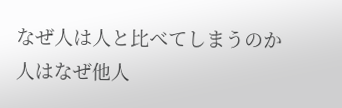なぜ人は人と比べてしまうのか
人はなぜ他人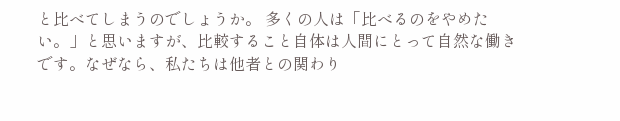と比べてしまうのでしょうか。 多くの人は「比べるのをやめたい。」と思いますが、比較すること自体は人間にとって自然な働きです。なぜなら、私たちは他者との関わり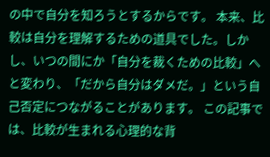の中で自分を知ろうとするからです。 本来、比較は自分を理解するための道具でした。しかし、いつの間にか「自分を裁くための比較」へと変わり、「だから自分はダメだ。」という自己否定につながることがあります。 この記事では、比較が生まれる心理的な背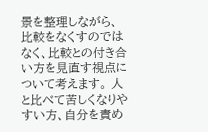景を整理しながら、比較をなくすのではなく、比較との付き合い方を見直す視点について考えます。 人と比べて苦しくなりやすい方、自分を責め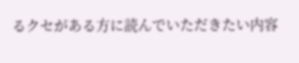るクセがある方に読んでいただきたい内容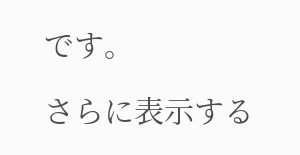です。

さらに表示する